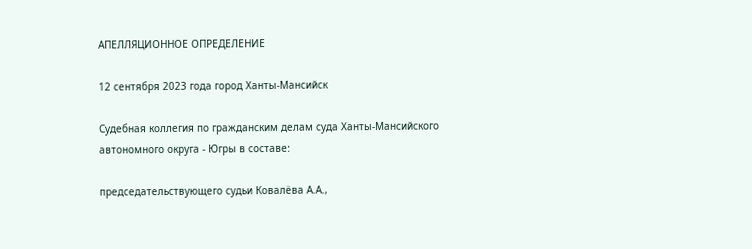АПЕЛЛЯЦИОННОЕ ОПРЕДЕЛЕНИЕ

12 сентября 2023 года город Ханты-Мансийск

Судебная коллегия по гражданским делам суда Ханты-Мансийского автономного округа - Югры в составе:

председательствующего судьи Ковалёва А.А.,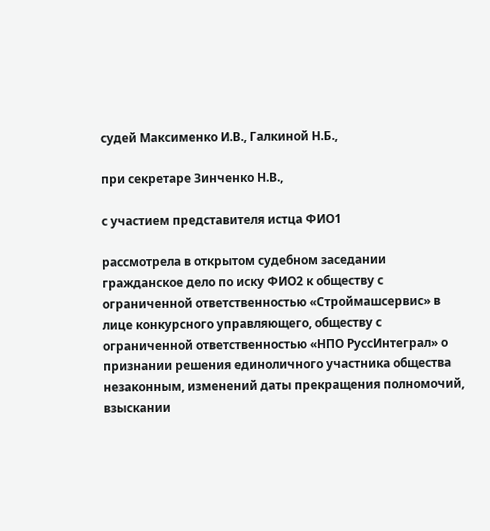судей Максименко И.В., Галкиной Н.Б.,

при секретаре Зинченко Н.В.,

с участием представителя истца ФИО1

рассмотрела в открытом судебном заседании гражданское дело по иску ФИО2 к обществу с ограниченной ответственностью «Строймашсервис» в лице конкурсного управляющего, обществу с ограниченной ответственностью «НПО РуссИнтеграл» о признании решения единоличного участника общества незаконным, изменений даты прекращения полномочий, взыскании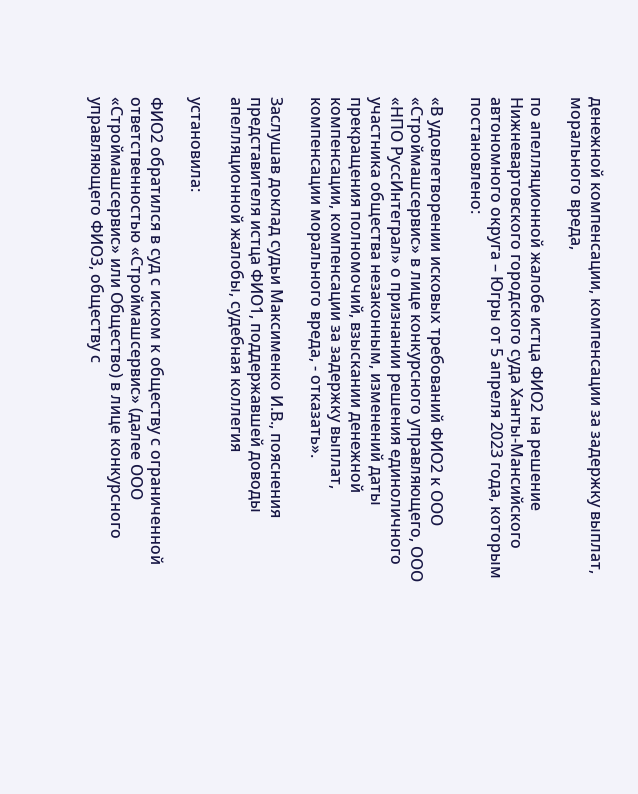денежной компенсации, компенсации за задержку выплат, морального вреда,

по апелляционной жалобе истца ФИО2 на решение Нижневартовского городского суда Ханты-Мансийского автономного округа – Югры от 5 апреля 2023 года, которым постановлено:

«В удовлетворении исковых требований ФИО2 к ООО «Строймашсервис» в лице конкурсного управляющего, ООО «НПО РуссИнтеграл» о признании решения единоличного участника общества незаконным, изменений даты прекращения полномочий, взыскании денежной компенсации, компенсации за задержку выплат, компенсации морального вреда, - отказать».

Заслушав доклад судьи Максименко И.В., пояснения представителя истца ФИО1, поддержавшей доводы апелляционной жалобы, судебная коллегия

установила:

ФИО2 обратился в суд с иском к обществу с ограниченной ответственностью «Строймашсервис» (далее ООО «Строймашсервис» или Общество) в лице конкурсного управляющего ФИО3, обществу с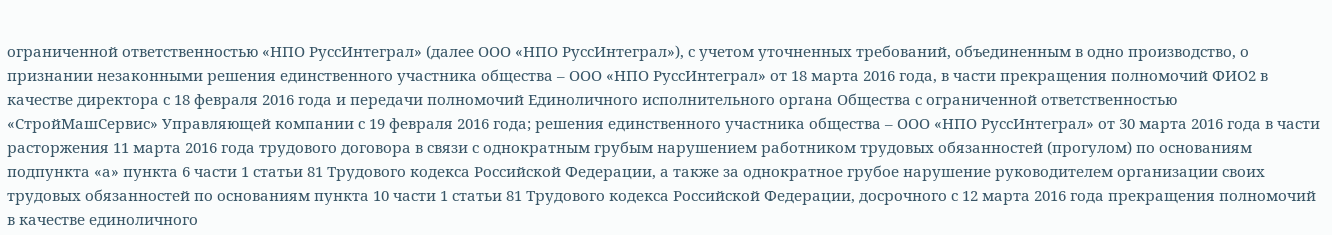ограниченной ответственностью «НПО РуссИнтеграл» (далее ООО «НПО РуссИнтеграл»), с учетом уточненных требований, объединенным в одно производство, о признании незаконными решения единственного участника общества – ООО «НПО РуссИнтеграл» от 18 марта 2016 года, в части прекращения полномочий ФИО2 в качестве директора с 18 февраля 2016 года и передачи полномочий Единоличного исполнительного органа Общества с ограниченной ответственностью «СтройМашСервис» Управляющей компании с 19 февраля 2016 года; решения единственного участника общества – ООО «НПО РуссИнтеграл» от 30 марта 2016 года в части расторжения 11 марта 2016 года трудового договора в связи с однократным грубым нарушением работником трудовых обязанностей (прогулом) по основаниям подпункта «а» пункта 6 части 1 статьи 81 Трудового кодекса Российской Федерации, а также за однократное грубое нарушение руководителем организации своих трудовых обязанностей по основаниям пункта 10 части 1 статьи 81 Трудового кодекса Российской Федерации, досрочного с 12 марта 2016 года прекращения полномочий в качестве единоличного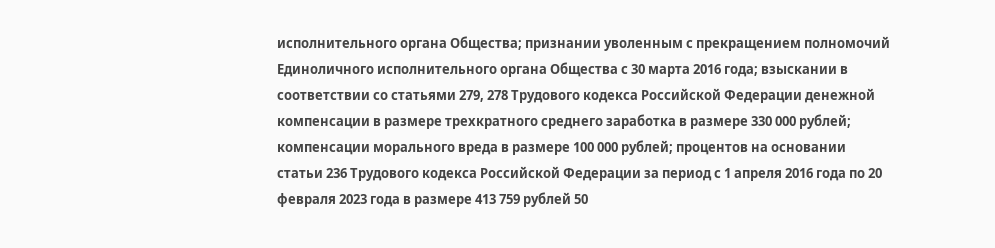исполнительного органа Общества; признании уволенным с прекращением полномочий Единоличного исполнительного органа Общества с 30 марта 2016 года; взыскании в соответствии со статьями 279, 278 Трудового кодекса Российской Федерации денежной компенсации в размере трехкратного среднего заработка в размере 330 000 рублей; компенсации морального вреда в размере 100 000 рублей; процентов на основании статьи 236 Трудового кодекса Российской Федерации за период с 1 апреля 2016 года по 20 февраля 2023 года в размере 413 759 рублей 50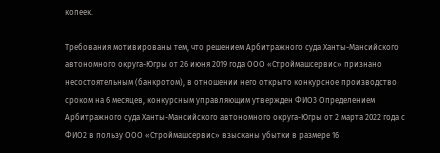копеек.

Требования мотивированы тем, что решением Арбитражного суда Ханты-Мансийского автономного округа-Югры от 26 июня 2019 года ООО «Строймашсервис» признано несостоятельным (банкротом), в отношении него открыто конкурсное производство сроком на 6 месяцев, конкурсным управляющим утвержден ФИО3 Определением Арбитражного суда Ханты-Мансийского автономного округа-Югры от 2 марта 2022 года с ФИО2 в пользу ООО «Строймашсервис» взысканы убытки в размере 16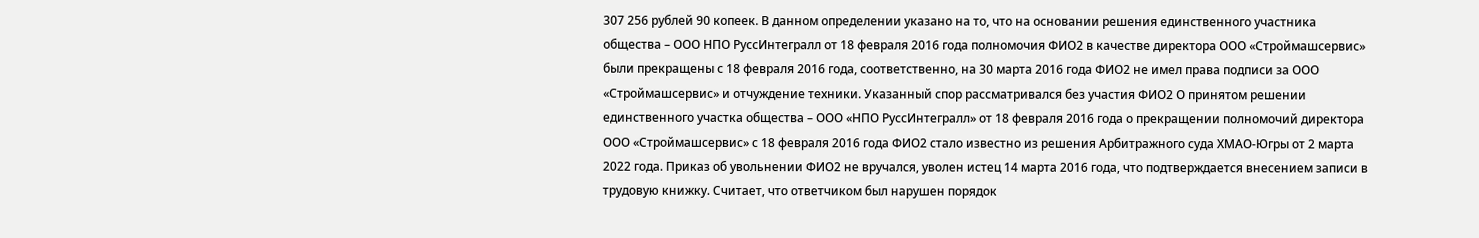307 256 рублей 90 копеек. В данном определении указано на то, что на основании решения единственного участника общества – ООО НПО РуссИнтегралл от 18 февраля 2016 года полномочия ФИО2 в качестве директора ООО «Строймашсервис» были прекращены с 18 февраля 2016 года, соответственно, на 30 марта 2016 года ФИО2 не имел права подписи за ООО «Строймашсервис» и отчуждение техники. Указанный спор рассматривался без участия ФИО2 О принятом решении единственного участка общества – ООО «НПО РуссИнтегралл» от 18 февраля 2016 года о прекращении полномочий директора ООО «Строймашсервис» с 18 февраля 2016 года ФИО2 стало известно из решения Арбитражного суда ХМАО-Югры от 2 марта 2022 года. Приказ об увольнении ФИО2 не вручался, уволен истец 14 марта 2016 года, что подтверждается внесением записи в трудовую книжку. Считает, что ответчиком был нарушен порядок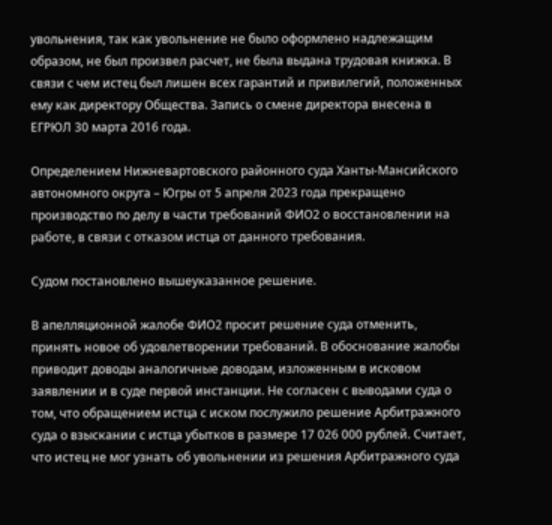увольнения, так как увольнение не было оформлено надлежащим образом, не был произвел расчет, не была выдана трудовая книжка. В связи с чем истец был лишен всех гарантий и привилегий, положенных ему как директору Общества. Запись о смене директора внесена в ЕГРЮЛ 30 марта 2016 года.

Определением Нижневартовского районного суда Ханты-Мансийского автономного округа – Югры от 5 апреля 2023 года прекращено производство по делу в части требований ФИО2 о восстановлении на работе, в связи с отказом истца от данного требования.

Судом постановлено вышеуказанное решение.

В апелляционной жалобе ФИО2 просит решение суда отменить, принять новое об удовлетворении требований. В обоснование жалобы приводит доводы аналогичные доводам, изложенным в исковом заявлении и в суде первой инстанции. Не согласен с выводами суда о том, что обращением истца с иском послужило решение Арбитражного суда о взыскании с истца убытков в размере 17 026 000 рублей. Считает, что истец не мог узнать об увольнении из решения Арбитражного суда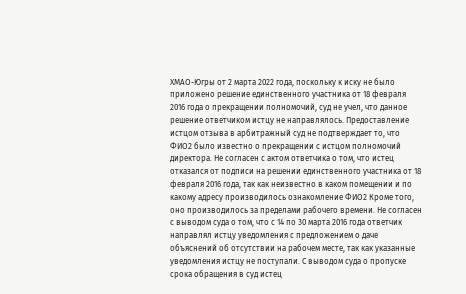ХМАО-Югры от 2 марта 2022 года, поскольку к иску не было приложено решение единственного участника от 18 февраля 2016 года о прекращении полномочий, суд не учел, что данное решение ответчиком истцу не направлялось. Предоставление истцом отзыва в арбитражный суд не подтверждает то, что ФИО2 было известно о прекращении с истцом полномочий директора. Не согласен с актом ответчика о том, что истец отказался от подписи на решении единственного участника от 18 февраля 2016 года, так как неизвестно в каком помещении и по какому адресу производилось ознакомление ФИО2 Кроме того, оно производилось за пределами рабочего времени. Не согласен с выводом суда о том, что с 14 по 30 марта 2016 года ответчик направлял истцу уведомления с предложением о даче объяснений об отсутствии на рабочем месте, так как указанные уведомления истцу не поступали. С выводом суда о пропуске срока обращения в суд истец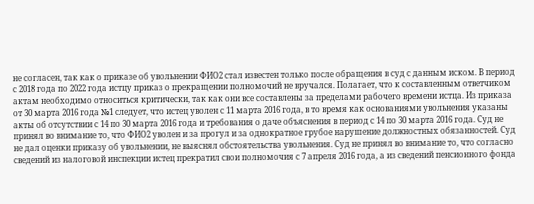не согласен, так как о приказе об увольнении ФИО2 стал известен только после обращения в суд с данным иском. В период с 2018 года по 2022 года истцу приказ о прекращении полномочий не вручался. Полагает, что к составленным ответчиком актам необходимо относиться критически, так как они все составлены за пределами рабочего времени истца. Из приказа от 30 марта 2016 года №1 следует, что истец уволен с 11 марта 2016 года, в то время как основаниями увольнения указаны акты об отсутствии с 14 по 30 марта 2016 года и требования о даче объяснения в период с 14 по 30 марта 2016 года. Суд не принял во внимание то, что ФИО2 уволен и за прогул и за однократное грубое нарушение должностных обязанностей. Суд не дал оценки приказу об увольнении, не выяснял обстоятельства увольнения. Суд не принял во внимание то, что согласно сведений из налоговой инспекции истец прекратил свои полномочия с 7 апреля 2016 года, а из сведений пенсионного фонда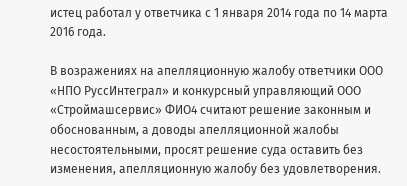истец работал у ответчика с 1 января 2014 года по 14 марта 2016 года.

В возражениях на апелляционную жалобу ответчики ООО «НПО РуссИнтеграл» и конкурсный управляющий ООО «Строймашсервис» ФИО4 считают решение законным и обоснованным, а доводы апелляционной жалобы несостоятельными, просят решение суда оставить без изменения, апелляционную жалобу без удовлетворения.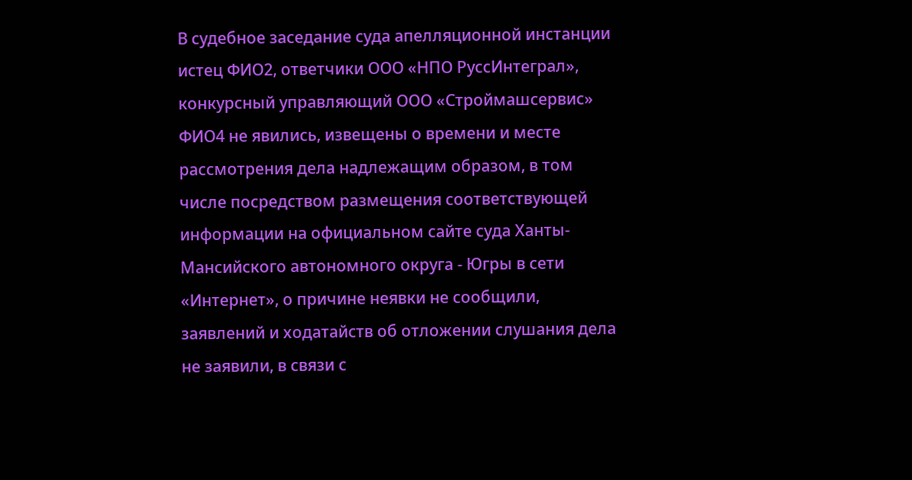В судебное заседание суда апелляционной инстанции истец ФИО2, ответчики ООО «НПО РуссИнтеграл», конкурсный управляющий ООО «Строймашсервис» ФИО4 не явились, извещены о времени и месте рассмотрения дела надлежащим образом, в том числе посредством размещения соответствующей информации на официальном сайте суда Ханты-Мансийского автономного округа - Югры в сети «Интернет», о причине неявки не сообщили, заявлений и ходатайств об отложении слушания дела не заявили, в связи с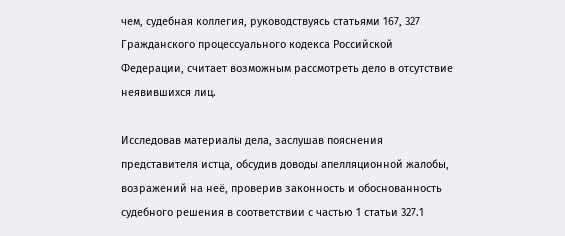чем, судебная коллегия, руководствуясь статьями 167, 327 Гражданского процессуального кодекса Российской Федерации, считает возможным рассмотреть дело в отсутствие неявившихся лиц.

Исследовав материалы дела, заслушав пояснения представителя истца, обсудив доводы апелляционной жалобы, возражений на неё, проверив законность и обоснованность судебного решения в соответствии с частью 1 статьи 327.1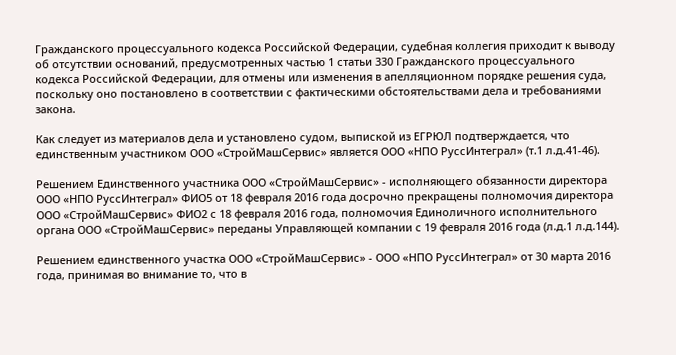Гражданского процессуального кодекса Российской Федерации, судебная коллегия приходит к выводу об отсутствии оснований, предусмотренных частью 1 статьи 330 Гражданского процессуального кодекса Российской Федерации, для отмены или изменения в апелляционном порядке решения суда, поскольку оно постановлено в соответствии с фактическими обстоятельствами дела и требованиями закона.

Как следует из материалов дела и установлено судом, выпиской из ЕГРЮЛ подтверждается, что единственным участником ООО «СтройМашСервис» является ООО «НПО РуссИнтеграл» (т.1 л.д.41-46).

Решением Единственного участника ООО «СтройМашСервис» - исполняющего обязанности директора ООО «НПО РуссИнтеграл» ФИО5 от 18 февраля 2016 года досрочно прекращены полномочия директора ООО «СтройМашСервис» ФИО2 с 18 февраля 2016 года, полномочия Единоличного исполнительного органа ООО «СтройМашСервис» переданы Управляющей компании с 19 февраля 2016 года (л.д.1 л.д.144).

Решением единственного участка ООО «СтройМашСервис» - ООО «НПО РуссИнтеграл» от 30 марта 2016 года, принимая во внимание то, что в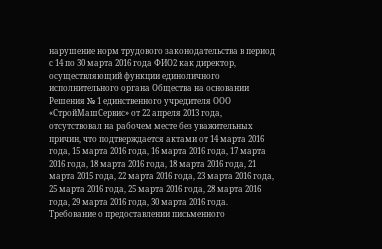нарушение норм трудового законодательства в период с 14 по 30 марта 2016 года ФИО2 как директор, осуществляющий функции единоличного исполнительного органа Общества на основании Решения № 1 единственного учредителя ООО «СтройМашСервис» от 22 апреля 2013 года, отсутствовал на рабочем месте без уважительных причин, что подтверждается актами от 14 марта 2016 года, 15 марта 2016 года, 16 марта 2016 года, 17 марта 2016 года, 18 марта 2016 года, 18 марта 2016 года, 21 марта 2015 года, 22 марта 2016 года, 23 марта 2016 года, 25 марта 2016 года, 25 марта 2016 года, 28 марта 2016 года, 29 марта 2016 года, 30 марта 2016 года. Требование о предоставлении письменного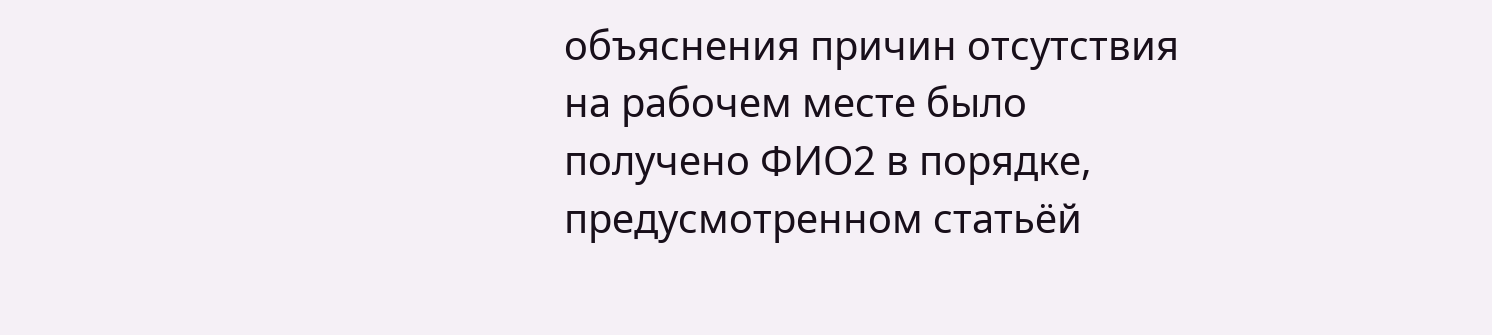объяснения причин отсутствия на рабочем месте было получено ФИО2 в порядке, предусмотренном статьёй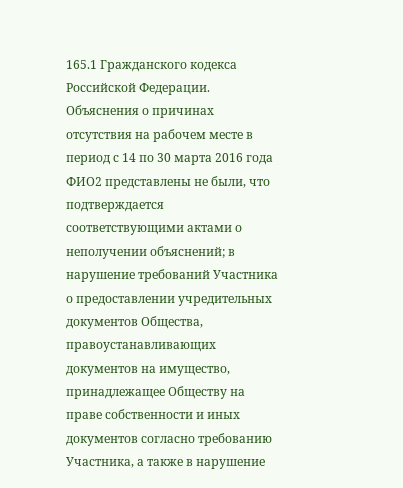165.1 Гражданского кодекса Российской Федерации. Объяснения о причинах отсутствия на рабочем месте в период с 14 по 30 марта 2016 года ФИО2 представлены не были, что подтверждается соответствующими актами о неполучении объяснений; в нарушение требований Участника о предоставлении учредительных документов Общества, правоустанавливающих документов на имущество, принадлежащее Обществу на праве собственности и иных документов согласно требованию Участника, а также в нарушение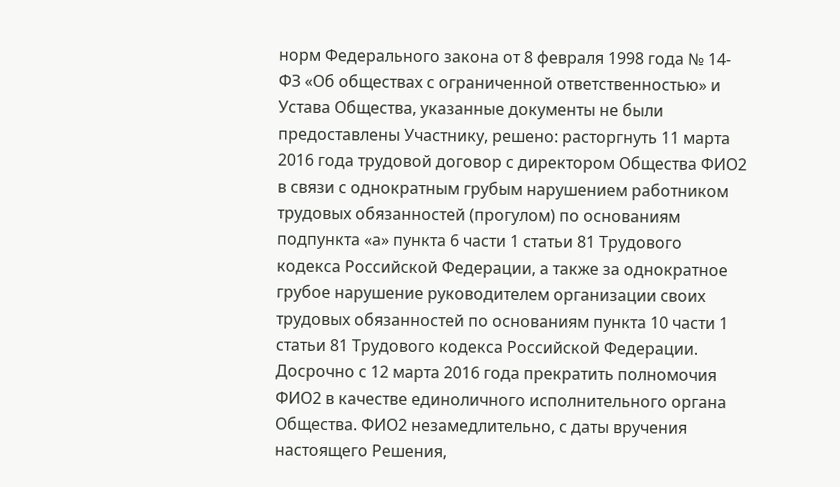норм Федерального закона от 8 февраля 1998 года № 14-ФЗ «Об обществах с ограниченной ответственностью» и Устава Общества, указанные документы не были предоставлены Участнику, решено: расторгнуть 11 марта 2016 года трудовой договор с директором Общества ФИО2 в связи с однократным грубым нарушением работником трудовых обязанностей (прогулом) по основаниям подпункта «а» пункта 6 части 1 статьи 81 Трудового кодекса Российской Федерации, а также за однократное грубое нарушение руководителем организации своих трудовых обязанностей по основаниям пункта 10 части 1 статьи 81 Трудового кодекса Российской Федерации. Досрочно с 12 марта 2016 года прекратить полномочия ФИО2 в качестве единоличного исполнительного органа Общества. ФИО2 незамедлительно, с даты вручения настоящего Решения,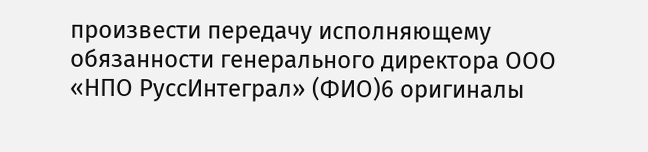произвести передачу исполняющему обязанности генерального директора ООО «НПО РуссИнтеграл» (ФИО)6 оригиналы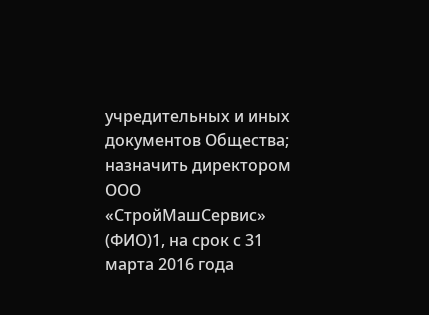учредительных и иных документов Общества; назначить директором ООО «СтройМашСервис» (ФИО)1, на срок с 31 марта 2016 года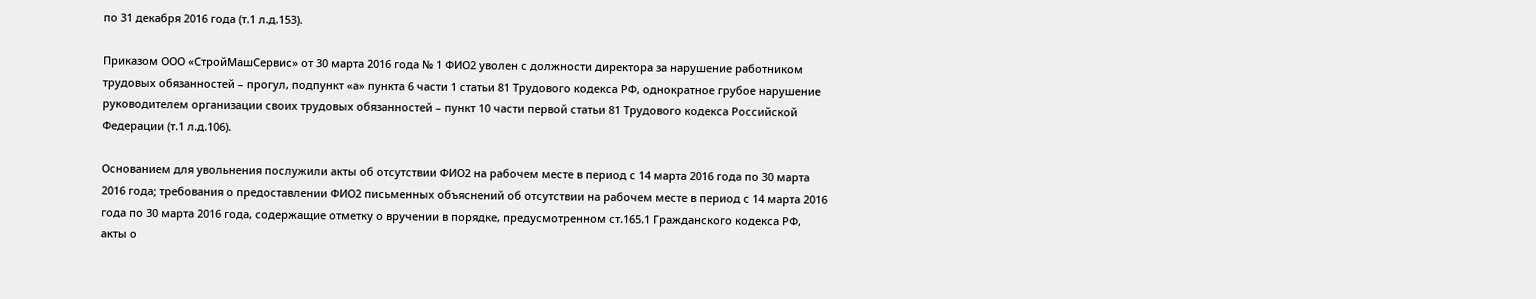по 31 декабря 2016 года (т.1 л.д.153).

Приказом ООО «СтройМашСервис» от 30 марта 2016 года № 1 ФИО2 уволен с должности директора за нарушение работником трудовых обязанностей – прогул, подпункт «а» пункта 6 части 1 статьи 81 Трудового кодекса РФ, однократное грубое нарушение руководителем организации своих трудовых обязанностей – пункт 10 части первой статьи 81 Трудового кодекса Российской Федерации (т.1 л.д.106).

Основанием для увольнения послужили акты об отсутствии ФИО2 на рабочем месте в период с 14 марта 2016 года по 30 марта 2016 года; требования о предоставлении ФИО2 письменных объяснений об отсутствии на рабочем месте в период с 14 марта 2016 года по 30 марта 2016 года, содержащие отметку о вручении в порядке, предусмотренном ст.165.1 Гражданского кодекса РФ, акты о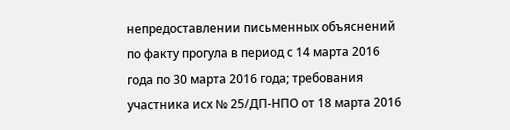непредоставлении письменных объяснений по факту прогула в период с 14 марта 2016 года по 30 марта 2016 года; требования участника исх № 25/ДП-НПО от 18 марта 2016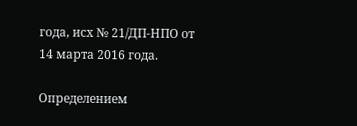года, исх № 21/ДП-НПО от 14 марта 2016 года.

Определением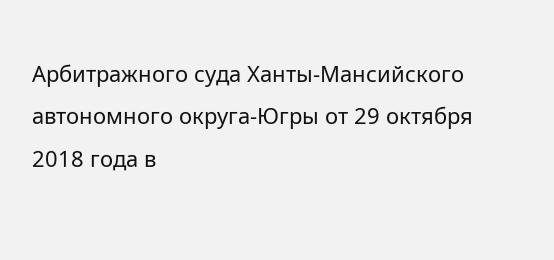Арбитражного суда Ханты-Мансийского автономного округа-Югры от 29 октября 2018 года в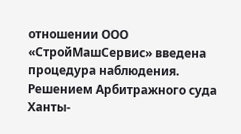отношении ООО «СтройМашСервис» введена процедура наблюдения. Решением Арбитражного суда Ханты-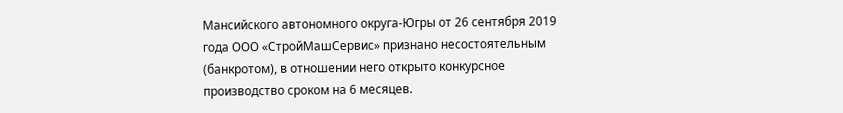Мансийского автономного округа-Югры от 26 сентября 2019 года ООО «СтройМашСервис» признано несостоятельным (банкротом), в отношении него открыто конкурсное производство сроком на 6 месяцев.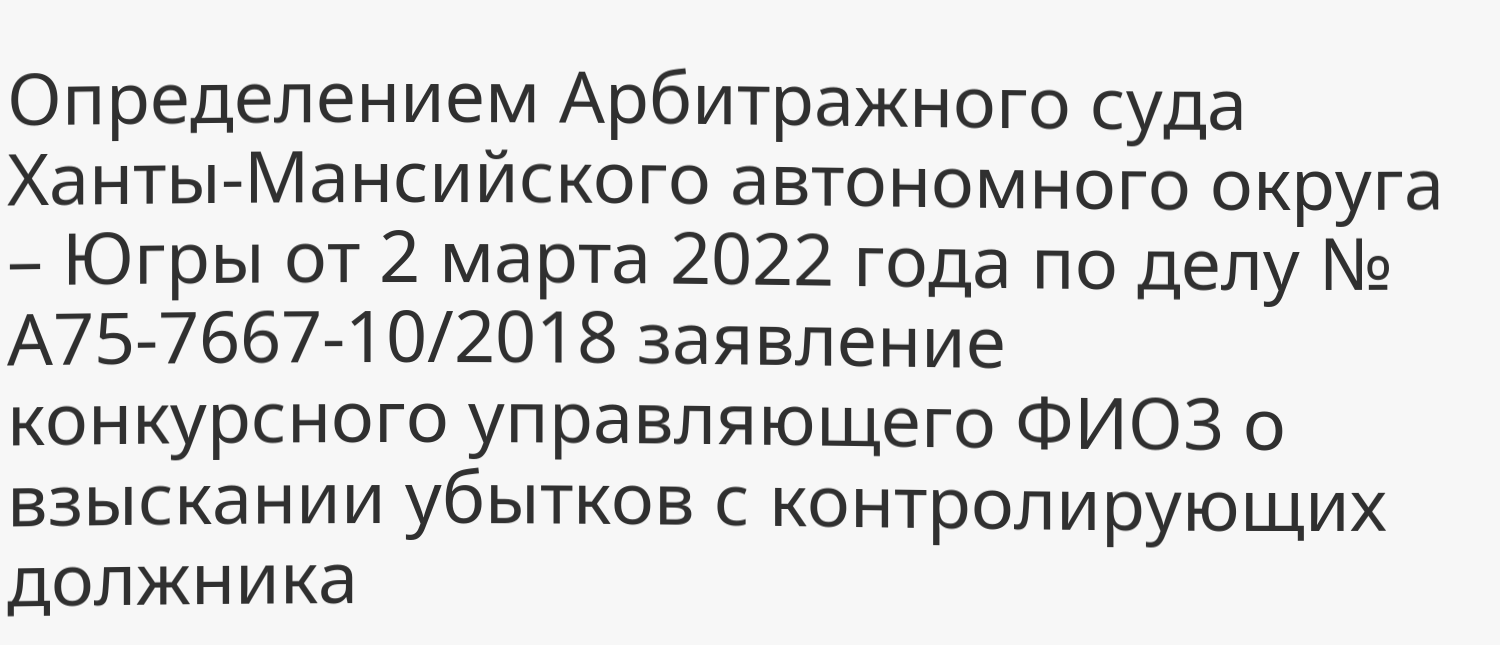Определением Арбитражного суда Ханты-Мансийского автономного округа – Югры от 2 марта 2022 года по делу № А75-7667-10/2018 заявление конкурсного управляющего ФИО3 о взыскании убытков с контролирующих должника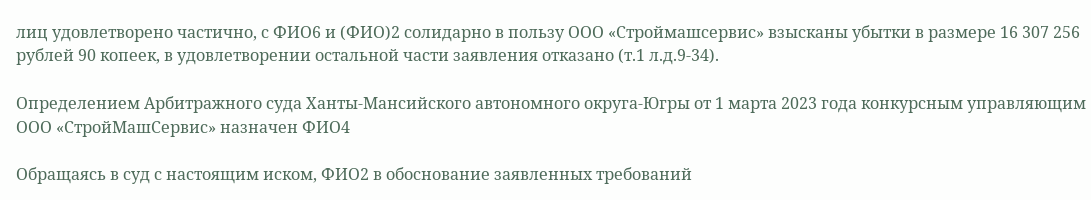лиц удовлетворено частично, с ФИО6 и (ФИО)2 солидарно в пользу ООО «Строймашсервис» взысканы убытки в размере 16 307 256 рублей 90 копеек, в удовлетворении остальной части заявления отказано (т.1 л.д.9-34).

Определением Арбитражного суда Ханты-Мансийского автономного округа-Югры от 1 марта 2023 года конкурсным управляющим ООО «СтройМашСервис» назначен ФИО4

Обращаясь в суд с настоящим иском, ФИО2 в обоснование заявленных требований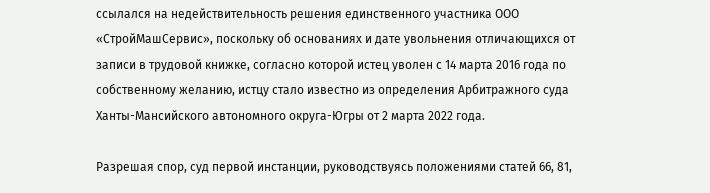ссылался на недействительность решения единственного участника ООО «СтройМашСервис», поскольку об основаниях и дате увольнения отличающихся от записи в трудовой книжке, согласно которой истец уволен с 14 марта 2016 года по собственному желанию, истцу стало известно из определения Арбитражного суда Ханты-Мансийского автономного округа-Югры от 2 марта 2022 года.

Разрешая спор, суд первой инстанции, руководствуясь положениями статей 66, 81,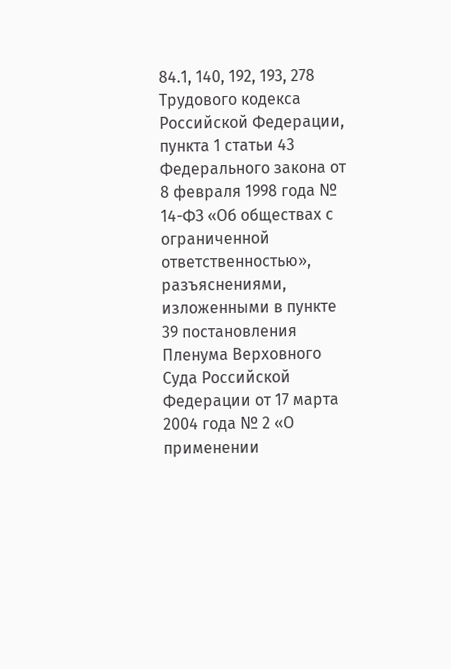84.1, 140, 192, 193, 278 Трудового кодекса Российской Федерации, пункта 1 статьи 43 Федерального закона от 8 февраля 1998 года № 14-ФЗ «Об обществах с ограниченной ответственностью», разъяснениями, изложенными в пункте 39 постановления Пленума Верховного Суда Российской Федерации от 17 марта 2004 года № 2 «О применении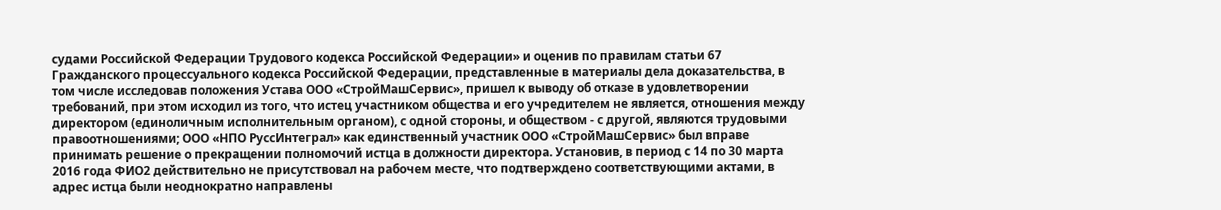судами Российской Федерации Трудового кодекса Российской Федерации» и оценив по правилам статьи 67 Гражданского процессуального кодекса Российской Федерации, представленные в материалы дела доказательства, в том числе исследовав положения Устава ООО «СтройМашСервис», пришел к выводу об отказе в удовлетворении требований, при этом исходил из того, что истец участником общества и его учредителем не является, отношения между директором (единоличным исполнительным органом), с одной стороны, и обществом - с другой, являются трудовыми правоотношениями; ООО «НПО РуссИнтеграл» как единственный участник ООО «СтройМашСервис» был вправе принимать решение о прекращении полномочий истца в должности директора. Установив, в период с 14 по 30 марта 2016 года ФИО2 действительно не присутствовал на рабочем месте, что подтверждено соответствующими актами, в адрес истца были неоднократно направлены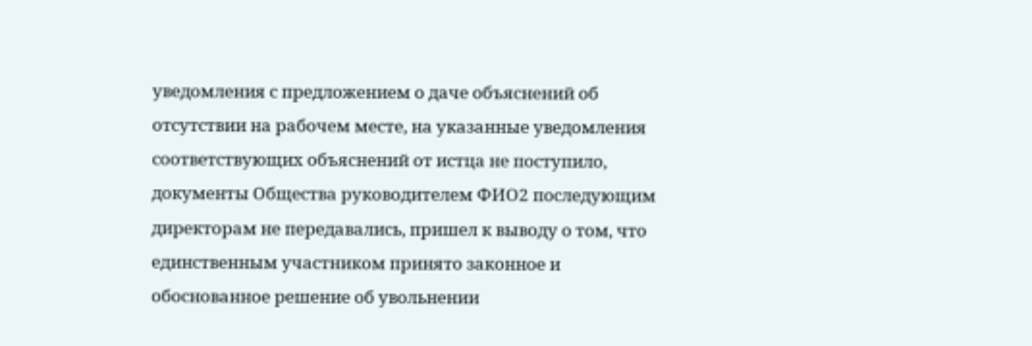уведомления с предложением о даче объяснений об отсутствии на рабочем месте, на указанные уведомления соответствующих объяснений от истца не поступило, документы Общества руководителем ФИО2 последующим директорам не передавались, пришел к выводу о том, что единственным участником принято законное и обоснованное решение об увольнении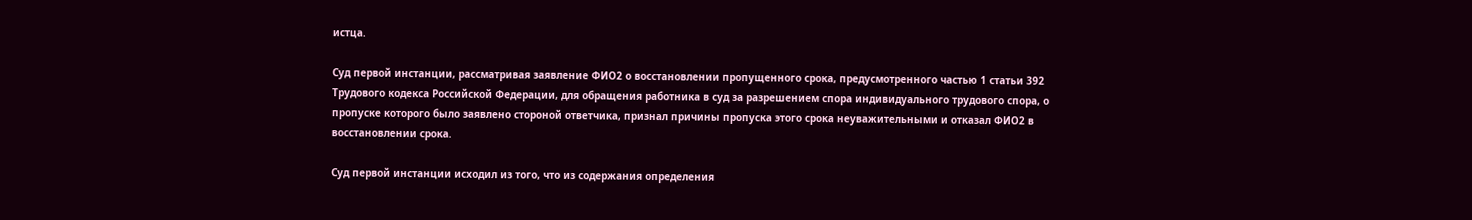истца.

Суд первой инстанции, рассматривая заявление ФИО2 о восстановлении пропущенного срока, предусмотренного частью 1 статьи 392 Трудового кодекса Российской Федерации, для обращения работника в суд за разрешением спора индивидуального трудового спора, о пропуске которого было заявлено стороной ответчика, признал причины пропуска этого срока неуважительными и отказал ФИО2 в восстановлении срока.

Суд первой инстанции исходил из того, что из содержания определения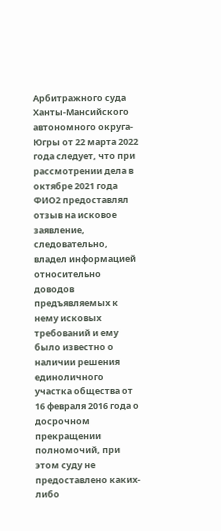Арбитражного суда Ханты-Мансийского автономного округа-Югры от 22 марта 2022 года следует, что при рассмотрении дела в октябре 2021 года ФИО2 предоставлял отзыв на исковое заявление, следовательно, владел информацией относительно доводов предъявляемых к нему исковых требований и ему было известно о наличии решения единоличного участка общества от 16 февраля 2016 года о досрочном прекращении полномочий, при этом суду не предоставлено каких-либо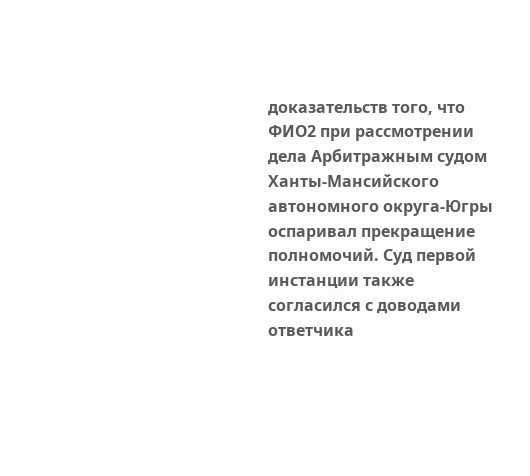доказательств того, что ФИО2 при рассмотрении дела Арбитражным судом Ханты-Мансийского автономного округа-Югры оспаривал прекращение полномочий. Суд первой инстанции также согласился с доводами ответчика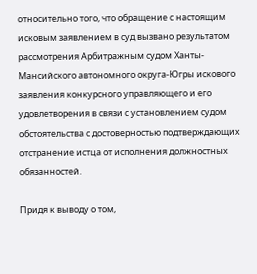относительно того, что обращение с настоящим исковым заявлением в суд вызвано результатом рассмотрения Арбитражным судом Ханты-Мансийского автономного округа-Югры искового заявления конкурсного управляющего и его удовлетворения в связи с установлением судом обстоятельства с достоверностью подтверждающих отстранение истца от исполнения должностных обязанностей.

Придя к выводу о том,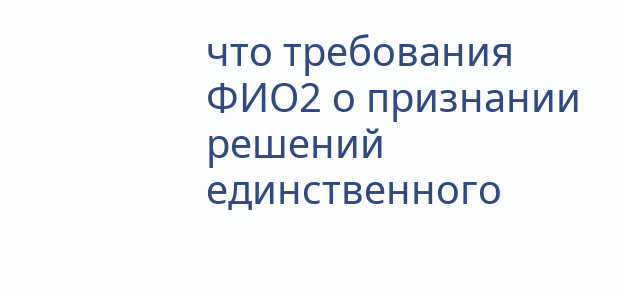что требования ФИО2 о признании решений единственного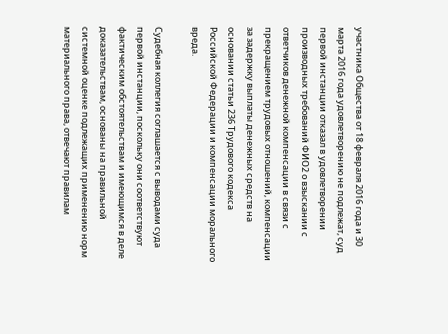участника Общества от 18 февраля 2016 года и 30 марта 2016 года удовлетворению не подлежат, суд первой инстанции отказал в удовлетворении производных требований ФИО2 о взыскании с ответчиков денежной компенсации в связи с прекращением трудовых отношений, компенсации за задержку выплаты денежных средств на основании статьи 236 Трудового кодекса Российской Федерации и компенсации морального вреда.

Судебная коллегия соглашается с выводами суда первой инстанции, поскольку они соответствуют фактическим обстоятельствам и имеющимся в деле доказательствам, основаны на правильной системной оценке подлежащих применению норм материального права, отвечают правилам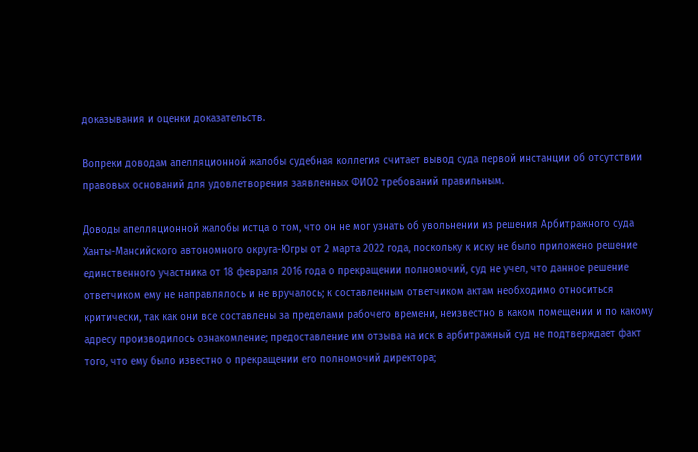доказывания и оценки доказательств.

Вопреки доводам апелляционной жалобы судебная коллегия считает вывод суда первой инстанции об отсутствии правовых оснований для удовлетворения заявленных ФИО2 требований правильным.

Доводы апелляционной жалобы истца о том, что он не мог узнать об увольнении из решения Арбитражного суда Ханты-Мансийского автономного округа-Югры от 2 марта 2022 года, поскольку к иску не было приложено решение единственного участника от 18 февраля 2016 года о прекращении полномочий, суд не учел, что данное решение ответчиком ему не направлялось и не вручалось; к составленным ответчиком актам необходимо относиться критически, так как они все составлены за пределами рабочего времени, неизвестно в каком помещении и по какому адресу производилось ознакомление; предоставление им отзыва на иск в арбитражный суд не подтверждает факт того, что ему было известно о прекращении его полномочий директора;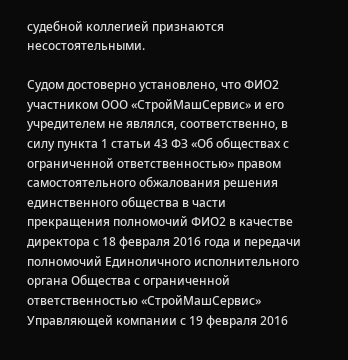судебной коллегией признаются несостоятельными.

Судом достоверно установлено, что ФИО2 участником ООО «СтройМашСервис» и его учредителем не являлся, соответственно, в силу пункта 1 статьи 43 ФЗ «Об обществах с ограниченной ответственностью» правом самостоятельного обжалования решения единственного общества в части прекращения полномочий ФИО2 в качестве директора с 18 февраля 2016 года и передачи полномочий Единоличного исполнительного органа Общества с ограниченной ответственностью «СтройМашСервис» Управляющей компании с 19 февраля 2016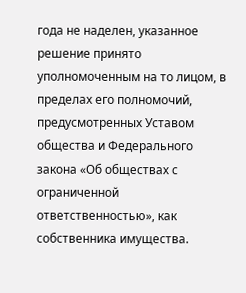года не наделен, указанное решение принято уполномоченным на то лицом, в пределах его полномочий, предусмотренных Уставом общества и Федерального закона «Об обществах с ограниченной ответственностью», как собственника имущества.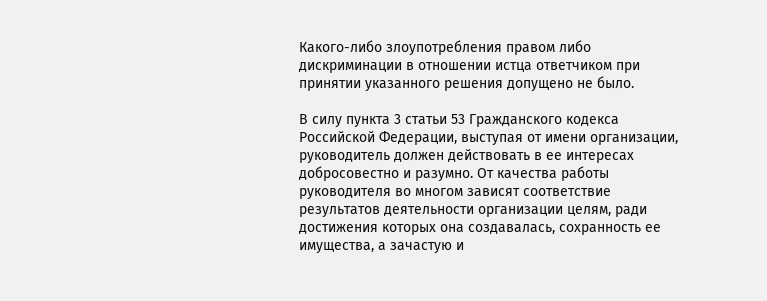Какого-либо злоупотребления правом либо дискриминации в отношении истца ответчиком при принятии указанного решения допущено не было.

В силу пункта 3 статьи 53 Гражданского кодекса Российской Федерации, выступая от имени организации, руководитель должен действовать в ее интересах добросовестно и разумно. От качества работы руководителя во многом зависят соответствие результатов деятельности организации целям, ради достижения которых она создавалась, сохранность ее имущества, а зачастую и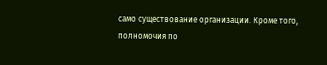само существование организации. Кроме того, полномочия по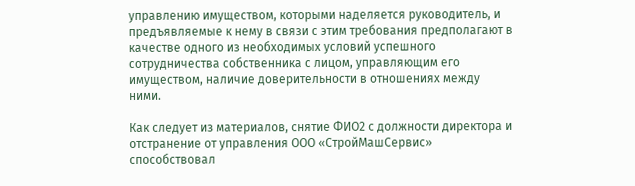управлению имуществом, которыми наделяется руководитель, и предъявляемые к нему в связи с этим требования предполагают в качестве одного из необходимых условий успешного сотрудничества собственника с лицом, управляющим его имуществом, наличие доверительности в отношениях между ними.

Как следует из материалов, снятие ФИО2 с должности директора и отстранение от управления ООО «СтройМашСервис» способствовал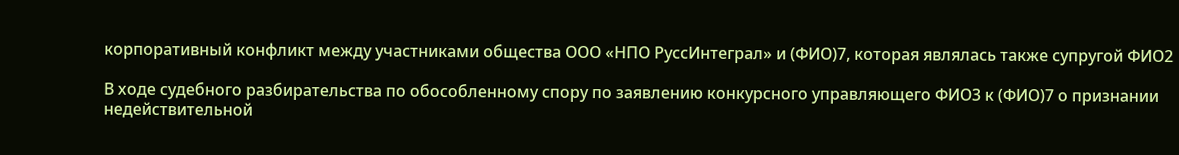корпоративный конфликт между участниками общества ООО «НПО РуссИнтеграл» и (ФИО)7, которая являлась также супругой ФИО2

В ходе судебного разбирательства по обособленному спору по заявлению конкурсного управляющего ФИО3 к (ФИО)7 о признании недействительной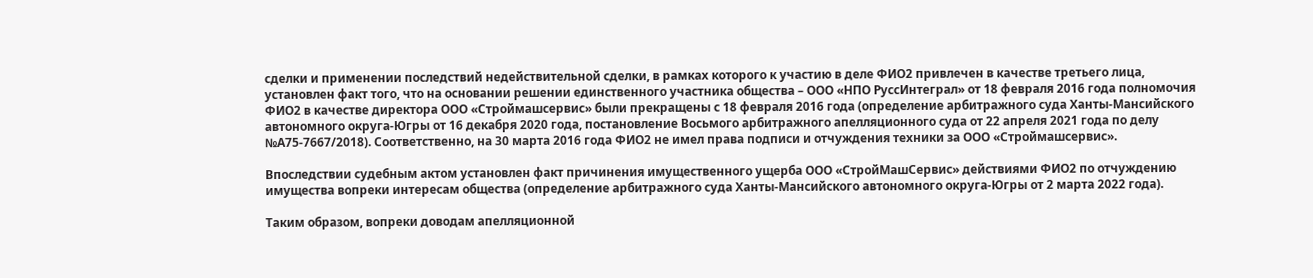сделки и применении последствий недействительной сделки, в рамках которого к участию в деле ФИО2 привлечен в качестве третьего лица, установлен факт того, что на основании решении единственного участника общества – ООО «НПО РуссИнтеграл» от 18 февраля 2016 года полномочия ФИО2 в качестве директора ООО «Строймашсервис» были прекращены с 18 февраля 2016 года (определение арбитражного суда Ханты-Мансийского автономного округа-Югры от 16 декабря 2020 года, постановление Восьмого арбитражного апелляционного суда от 22 апреля 2021 года по делу №А75-7667/2018). Соответственно, на 30 марта 2016 года ФИО2 не имел права подписи и отчуждения техники за ООО «Строймашсервис».

Впоследствии судебным актом установлен факт причинения имущественного ущерба ООО «СтройМашСервис» действиями ФИО2 по отчуждению имущества вопреки интересам общества (определение арбитражного суда Ханты-Мансийского автономного округа-Югры от 2 марта 2022 года).

Таким образом, вопреки доводам апелляционной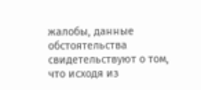жалобы, данные обстоятельства свидетельствуют о том, что исходя из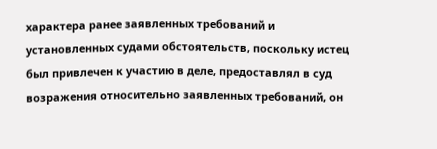характера ранее заявленных требований и установленных судами обстоятельств, поскольку истец был привлечен к участию в деле, предоставлял в суд возражения относительно заявленных требований, он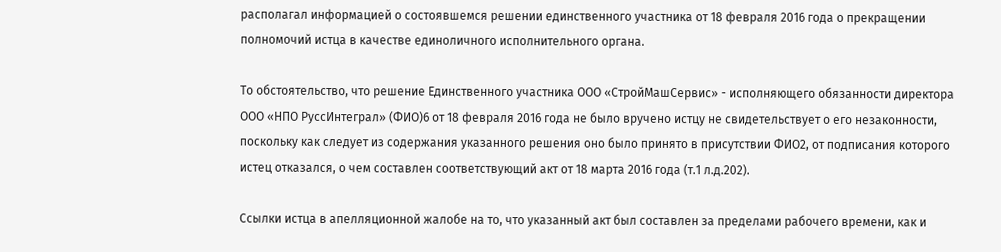располагал информацией о состоявшемся решении единственного участника от 18 февраля 2016 года о прекращении полномочий истца в качестве единоличного исполнительного органа.

То обстоятельство, что решение Единственного участника ООО «СтройМашСервис» - исполняющего обязанности директора ООО «НПО РуссИнтеграл» (ФИО)6 от 18 февраля 2016 года не было вручено истцу не свидетельствует о его незаконности, поскольку как следует из содержания указанного решения оно было принято в присутствии ФИО2, от подписания которого истец отказался, о чем составлен соответствующий акт от 18 марта 2016 года (т.1 л.д.202).

Ссылки истца в апелляционной жалобе на то, что указанный акт был составлен за пределами рабочего времени, как и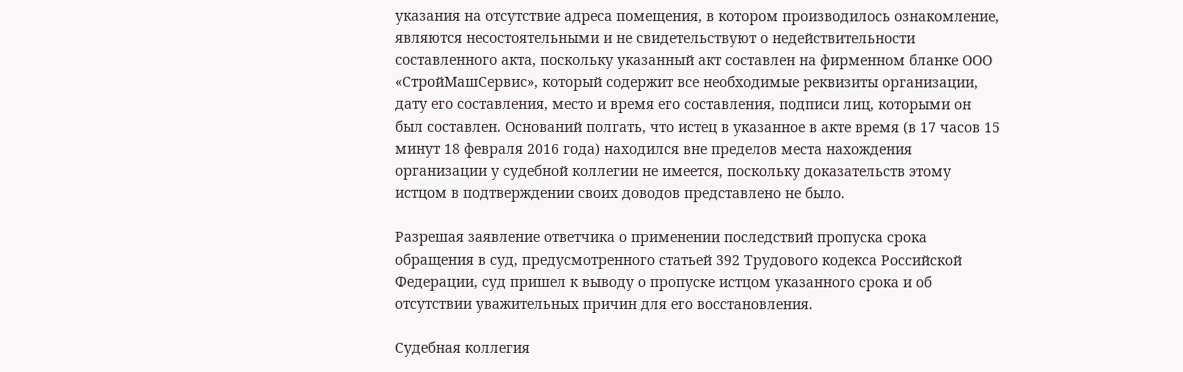указания на отсутствие адреса помещения, в котором производилось ознакомление, являются несостоятельными и не свидетельствуют о недействительности составленного акта, поскольку указанный акт составлен на фирменном бланке ООО «СтройМашСервис», который содержит все необходимые реквизиты организации, дату его составления, место и время его составления, подписи лиц, которыми он был составлен. Оснований полгать, что истец в указанное в акте время (в 17 часов 15 минут 18 февраля 2016 года) находился вне пределов места нахождения организации у судебной коллегии не имеется, поскольку доказательств этому истцом в подтверждении своих доводов представлено не было.

Разрешая заявление ответчика о применении последствий пропуска срока обращения в суд, предусмотренного статьей 392 Трудового кодекса Российской Федерации, суд пришел к выводу о пропуске истцом указанного срока и об отсутствии уважительных причин для его восстановления.

Судебная коллегия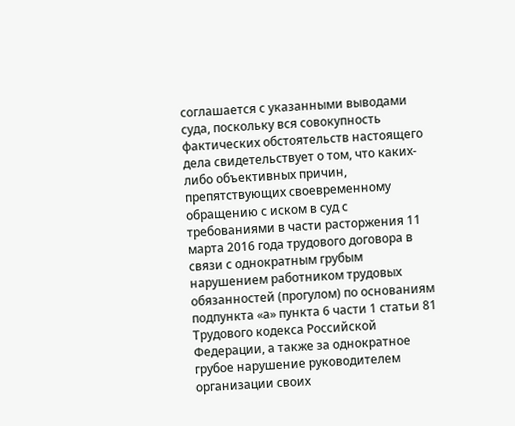соглашается с указанными выводами суда, поскольку вся совокупность фактических обстоятельств настоящего дела свидетельствует о том, что каких-либо объективных причин, препятствующих своевременному обращению с иском в суд с требованиями в части расторжения 11 марта 2016 года трудового договора в связи с однократным грубым нарушением работником трудовых обязанностей (прогулом) по основаниям подпункта «а» пункта 6 части 1 статьи 81 Трудового кодекса Российской Федерации, а также за однократное грубое нарушение руководителем организации своих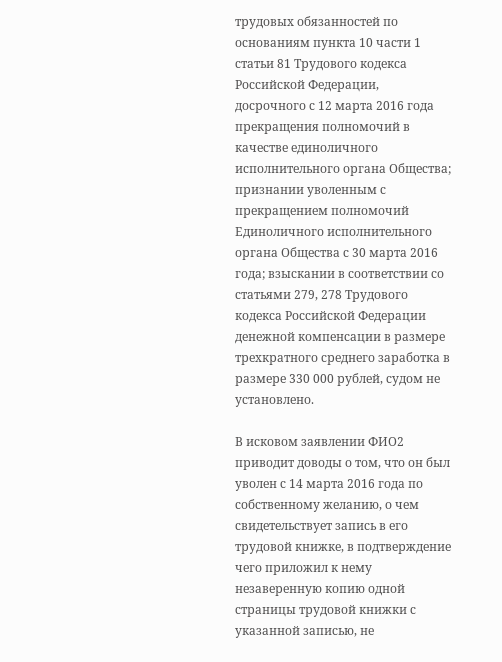трудовых обязанностей по основаниям пункта 10 части 1 статьи 81 Трудового кодекса Российской Федерации, досрочного с 12 марта 2016 года прекращения полномочий в качестве единоличного исполнительного органа Общества; признании уволенным с прекращением полномочий Единоличного исполнительного органа Общества с 30 марта 2016 года; взыскании в соответствии со статьями 279, 278 Трудового кодекса Российской Федерации денежной компенсации в размере трехкратного среднего заработка в размере 330 000 рублей, судом не установлено.

В исковом заявлении ФИО2 приводит доводы о том, что он был уволен с 14 марта 2016 года по собственному желанию, о чем свидетельствует запись в его трудовой книжке, в подтверждение чего приложил к нему незаверенную копию одной страницы трудовой книжки с указанной записью, не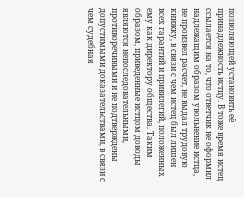позволяющей установить её принадлежность истцу. В тоже время истец ссылается на то, что ответчик не оформил надлежащим образом увольнение истца, не произвел расчет, не выдал трудовую книжку, в связи с чем истец был лишен всех гарантий и привилегий, положенных ему как директору общества. Таким образом, приведенные истцом доводы являются непоследовательными, противоречивыми и не подтверждены допустимыми доказательствами, в связи с чем судебная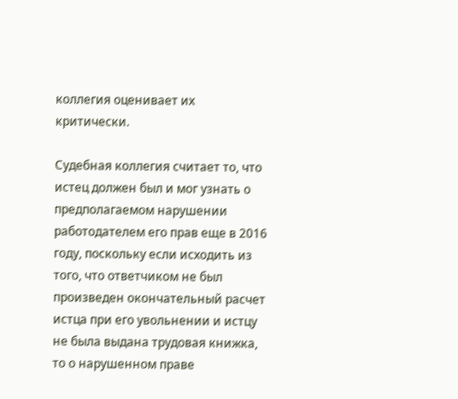коллегия оценивает их критически.

Судебная коллегия считает то, что истец должен был и мог узнать о предполагаемом нарушении работодателем его прав еще в 2016 году, поскольку если исходить из того, что ответчиком не был произведен окончательный расчет истца при его увольнении и истцу не была выдана трудовая книжка, то о нарушенном праве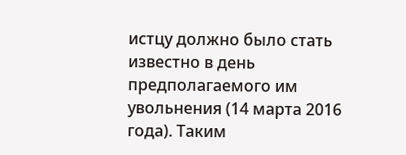истцу должно было стать известно в день предполагаемого им увольнения (14 марта 2016 года). Таким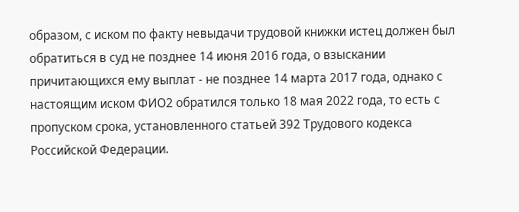образом, с иском по факту невыдачи трудовой книжки истец должен был обратиться в суд не позднее 14 июня 2016 года, о взыскании причитающихся ему выплат - не позднее 14 марта 2017 года, однако с настоящим иском ФИО2 обратился только 18 мая 2022 года, то есть с пропуском срока, установленного статьей 392 Трудового кодекса Российской Федерации.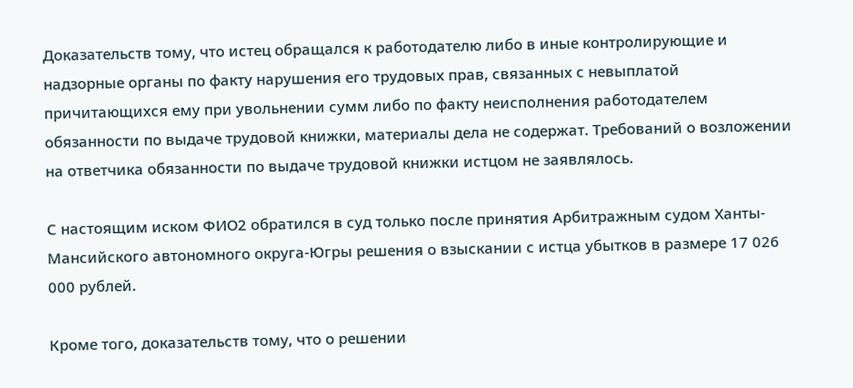Доказательств тому, что истец обращался к работодателю либо в иные контролирующие и надзорные органы по факту нарушения его трудовых прав, связанных с невыплатой причитающихся ему при увольнении сумм либо по факту неисполнения работодателем обязанности по выдаче трудовой книжки, материалы дела не содержат. Требований о возложении на ответчика обязанности по выдаче трудовой книжки истцом не заявлялось.

С настоящим иском ФИО2 обратился в суд только после принятия Арбитражным судом Ханты-Мансийского автономного округа-Югры решения о взыскании с истца убытков в размере 17 026 000 рублей.

Кроме того, доказательств тому, что о решении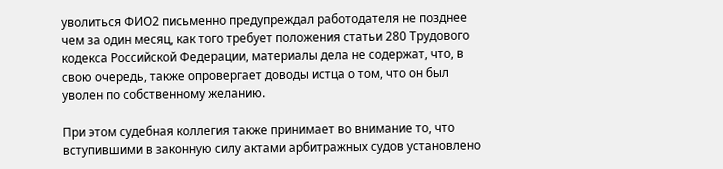уволиться ФИО2 письменно предупреждал работодателя не позднее чем за один месяц, как того требует положения статьи 280 Трудового кодекса Российской Федерации, материалы дела не содержат, что, в свою очередь, также опровергает доводы истца о том, что он был уволен по собственному желанию.

При этом судебная коллегия также принимает во внимание то, что вступившими в законную силу актами арбитражных судов установлено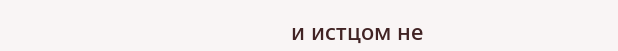и истцом не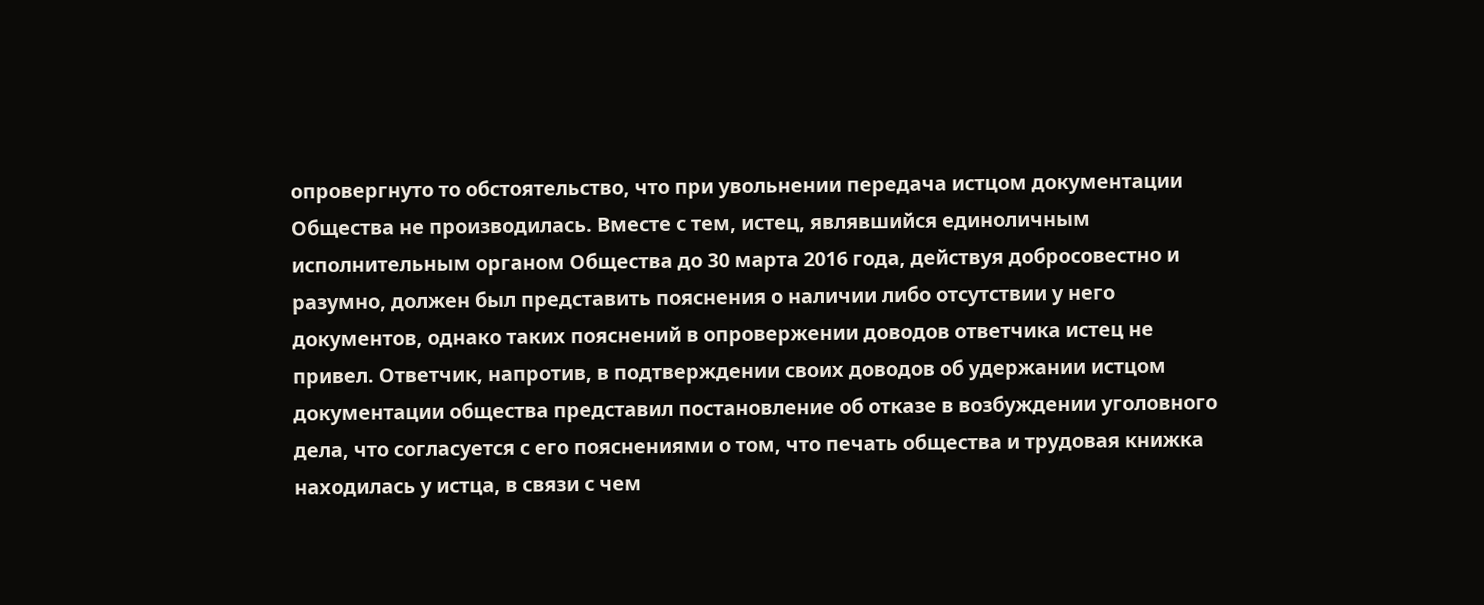опровергнуто то обстоятельство, что при увольнении передача истцом документации Общества не производилась. Вместе с тем, истец, являвшийся единоличным исполнительным органом Общества до 30 марта 2016 года, действуя добросовестно и разумно, должен был представить пояснения о наличии либо отсутствии у него документов, однако таких пояснений в опровержении доводов ответчика истец не привел. Ответчик, напротив, в подтверждении своих доводов об удержании истцом документации общества представил постановление об отказе в возбуждении уголовного дела, что согласуется с его пояснениями о том, что печать общества и трудовая книжка находилась у истца, в связи с чем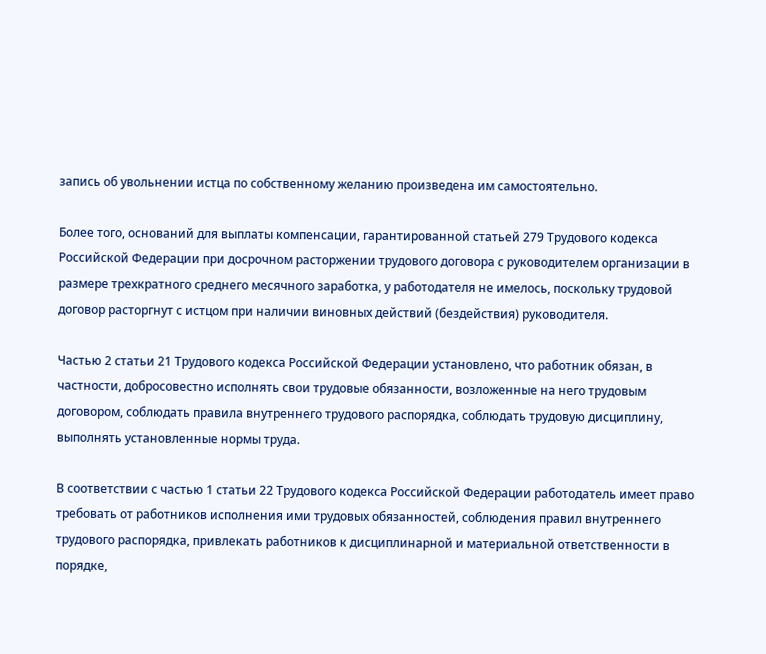запись об увольнении истца по собственному желанию произведена им самостоятельно.

Более того, оснований для выплаты компенсации, гарантированной статьей 279 Трудового кодекса Российской Федерации при досрочном расторжении трудового договора с руководителем организации в размере трехкратного среднего месячного заработка, у работодателя не имелось, поскольку трудовой договор расторгнут с истцом при наличии виновных действий (бездействия) руководителя.

Частью 2 статьи 21 Трудового кодекса Российской Федерации установлено, что работник обязан, в частности, добросовестно исполнять свои трудовые обязанности, возложенные на него трудовым договором, соблюдать правила внутреннего трудового распорядка, соблюдать трудовую дисциплину, выполнять установленные нормы труда.

В соответствии с частью 1 статьи 22 Трудового кодекса Российской Федерации работодатель имеет право требовать от работников исполнения ими трудовых обязанностей, соблюдения правил внутреннего трудового распорядка, привлекать работников к дисциплинарной и материальной ответственности в порядке,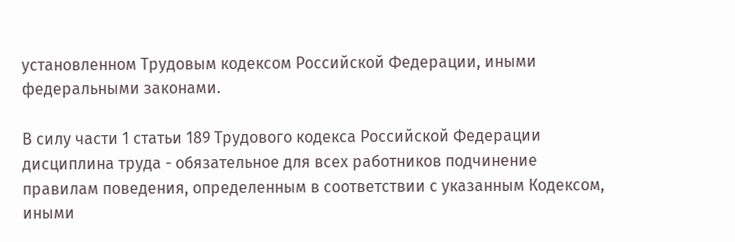установленном Трудовым кодексом Российской Федерации, иными федеральными законами.

В силу части 1 статьи 189 Трудового кодекса Российской Федерации дисциплина труда - обязательное для всех работников подчинение правилам поведения, определенным в соответствии с указанным Кодексом, иными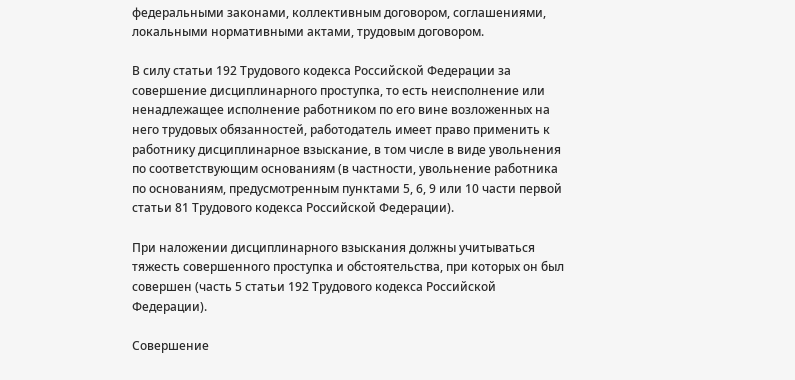федеральными законами, коллективным договором, соглашениями, локальными нормативными актами, трудовым договором.

В силу статьи 192 Трудового кодекса Российской Федерации за совершение дисциплинарного проступка, то есть неисполнение или ненадлежащее исполнение работником по его вине возложенных на него трудовых обязанностей, работодатель имеет право применить к работнику дисциплинарное взыскание, в том числе в виде увольнения по соответствующим основаниям (в частности, увольнение работника по основаниям, предусмотренным пунктами 5, 6, 9 или 10 части первой статьи 81 Трудового кодекса Российской Федерации).

При наложении дисциплинарного взыскания должны учитываться тяжесть совершенного проступка и обстоятельства, при которых он был совершен (часть 5 статьи 192 Трудового кодекса Российской Федерации).

Совершение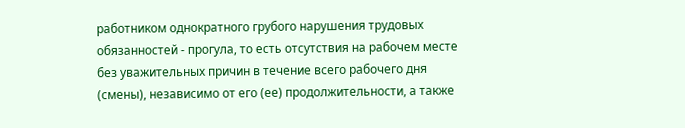работником однократного грубого нарушения трудовых обязанностей - прогула, то есть отсутствия на рабочем месте без уважительных причин в течение всего рабочего дня (смены), независимо от его (ее) продолжительности, а также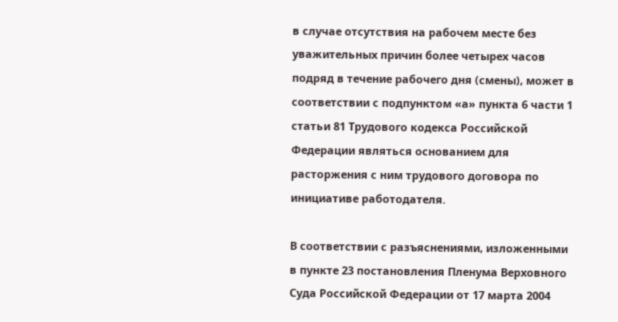в случае отсутствия на рабочем месте без уважительных причин более четырех часов подряд в течение рабочего дня (смены), может в соответствии с подпунктом «а» пункта 6 части 1 статьи 81 Трудового кодекса Российской Федерации являться основанием для расторжения с ним трудового договора по инициативе работодателя.

В соответствии с разъяснениями, изложенными в пункте 23 постановления Пленума Верховного Суда Российской Федерации от 17 марта 2004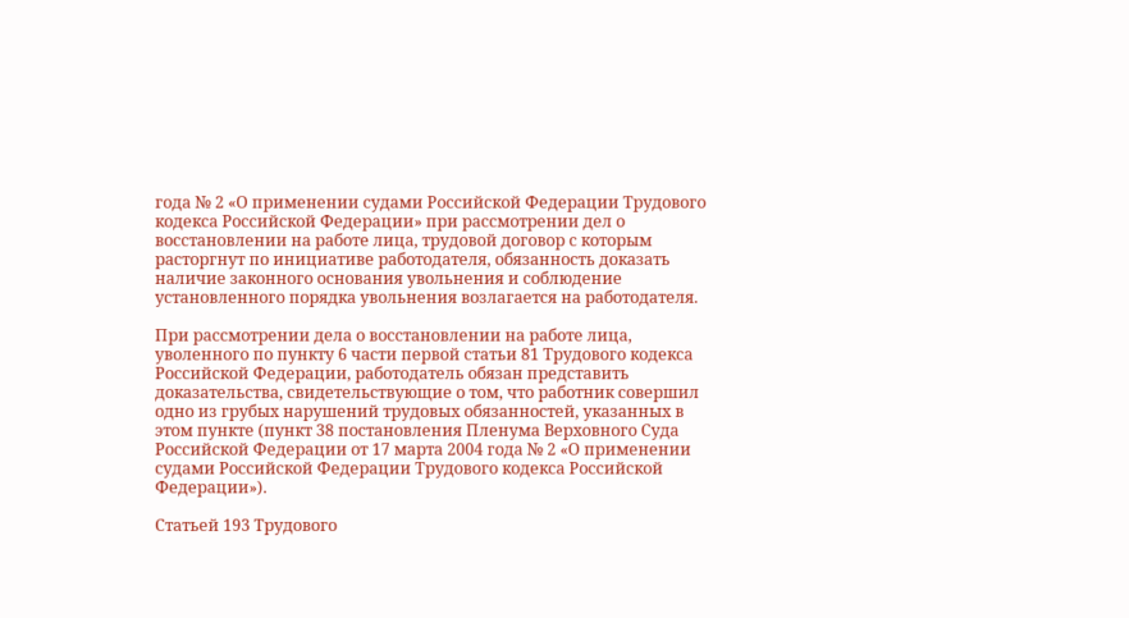года № 2 «О применении судами Российской Федерации Трудового кодекса Российской Федерации» при рассмотрении дел о восстановлении на работе лица, трудовой договор с которым расторгнут по инициативе работодателя, обязанность доказать наличие законного основания увольнения и соблюдение установленного порядка увольнения возлагается на работодателя.

При рассмотрении дела о восстановлении на работе лица, уволенного по пункту 6 части первой статьи 81 Трудового кодекса Российской Федерации, работодатель обязан представить доказательства, свидетельствующие о том, что работник совершил одно из грубых нарушений трудовых обязанностей, указанных в этом пункте (пункт 38 постановления Пленума Верховного Суда Российской Федерации от 17 марта 2004 года № 2 «О применении судами Российской Федерации Трудового кодекса Российской Федерации»).

Статьей 193 Трудового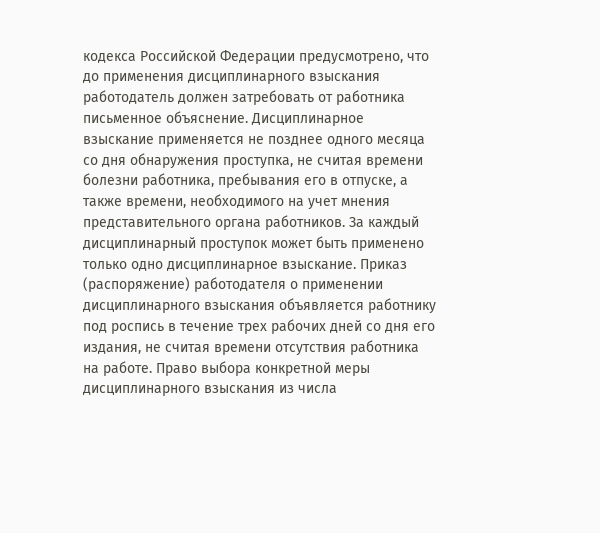кодекса Российской Федерации предусмотрено, что до применения дисциплинарного взыскания работодатель должен затребовать от работника письменное объяснение. Дисциплинарное взыскание применяется не позднее одного месяца со дня обнаружения проступка, не считая времени болезни работника, пребывания его в отпуске, а также времени, необходимого на учет мнения представительного органа работников. За каждый дисциплинарный проступок может быть применено только одно дисциплинарное взыскание. Приказ (распоряжение) работодателя о применении дисциплинарного взыскания объявляется работнику под роспись в течение трех рабочих дней со дня его издания, не считая времени отсутствия работника на работе. Право выбора конкретной меры дисциплинарного взыскания из числа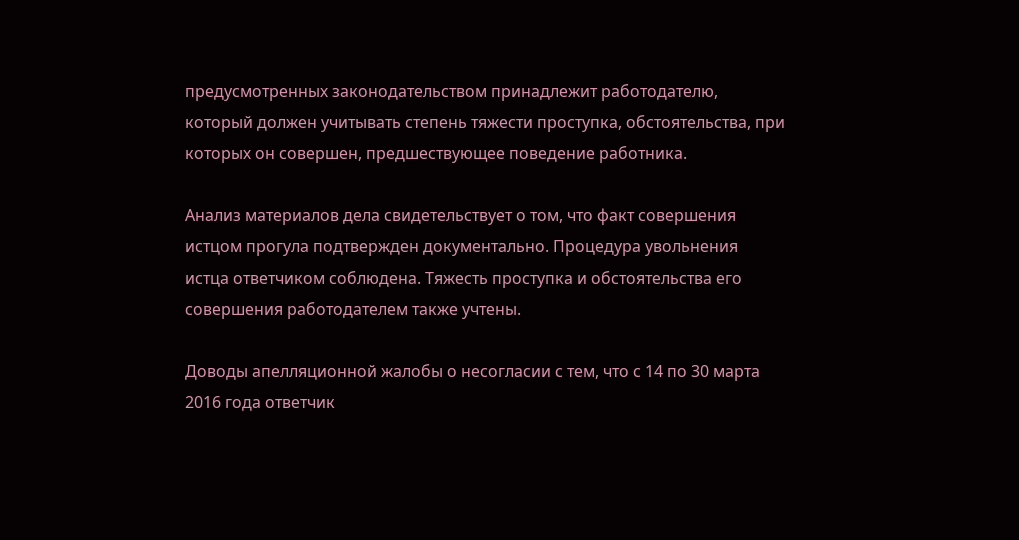предусмотренных законодательством принадлежит работодателю, который должен учитывать степень тяжести проступка, обстоятельства, при которых он совершен, предшествующее поведение работника.

Анализ материалов дела свидетельствует о том, что факт совершения истцом прогула подтвержден документально. Процедура увольнения истца ответчиком соблюдена. Тяжесть проступка и обстоятельства его совершения работодателем также учтены.

Доводы апелляционной жалобы о несогласии с тем, что с 14 по 30 марта 2016 года ответчик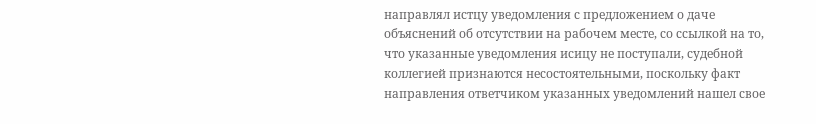направлял истцу уведомления с предложением о даче объяснений об отсутствии на рабочем месте, со ссылкой на то, что указанные уведомления исицу не поступали, судебной коллегией признаются несостоятельными, поскольку факт направления ответчиком указанных уведомлений нашел свое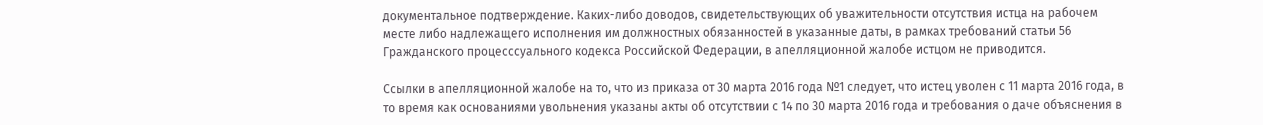документальное подтверждение. Каких-либо доводов, свидетельствующих об уважительности отсутствия истца на рабочем месте либо надлежащего исполнения им должностных обязанностей в указанные даты, в рамках требований статьи 56 Гражданского процесссуального кодекса Российской Федерации, в апелляционной жалобе истцом не приводится.

Ссылки в апелляционной жалобе на то, что из приказа от 30 марта 2016 года №1 следует, что истец уволен с 11 марта 2016 года, в то время как основаниями увольнения указаны акты об отсутствии с 14 по 30 марта 2016 года и требования о даче объяснения в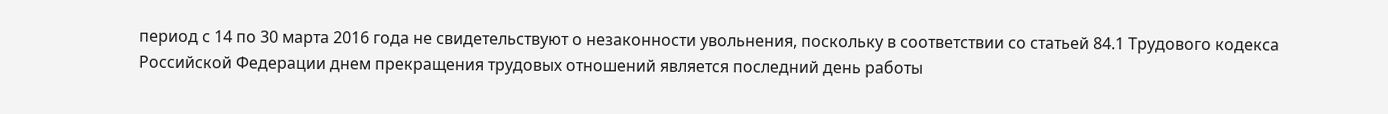период с 14 по 30 марта 2016 года не свидетельствуют о незаконности увольнения, поскольку в соответствии со статьей 84.1 Трудового кодекса Российской Федерации днем прекращения трудовых отношений является последний день работы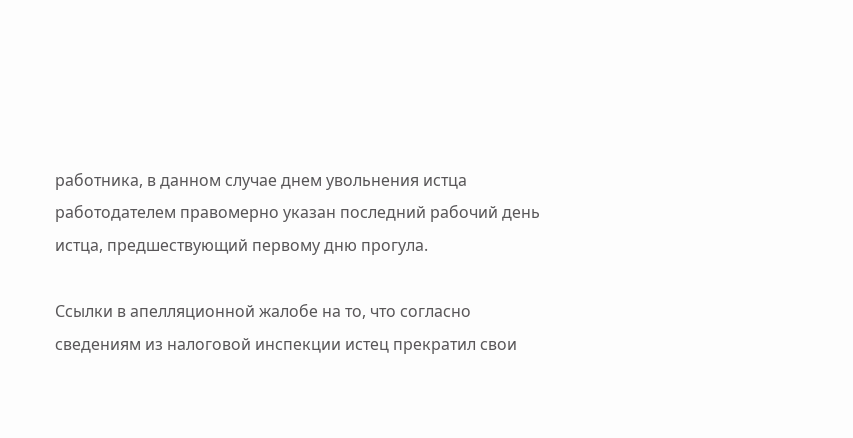работника, в данном случае днем увольнения истца работодателем правомерно указан последний рабочий день истца, предшествующий первому дню прогула.

Ссылки в апелляционной жалобе на то, что согласно сведениям из налоговой инспекции истец прекратил свои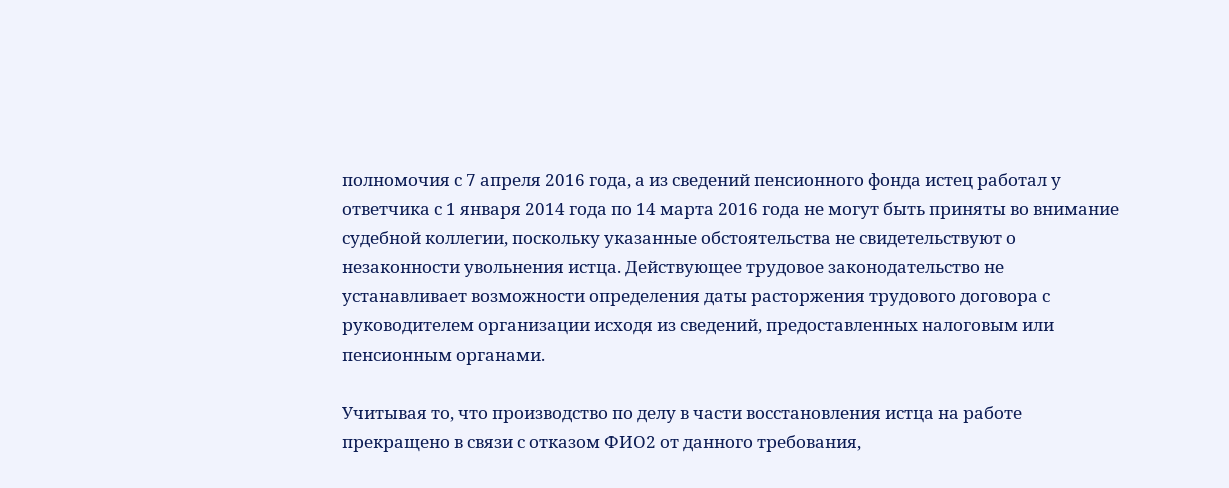полномочия с 7 апреля 2016 года, а из сведений пенсионного фонда истец работал у ответчика с 1 января 2014 года по 14 марта 2016 года не могут быть приняты во внимание судебной коллегии, поскольку указанные обстоятельства не свидетельствуют о незаконности увольнения истца. Действующее трудовое законодательство не устанавливает возможности определения даты расторжения трудового договора с руководителем организации исходя из сведений, предоставленных налоговым или пенсионным органами.

Учитывая то, что производство по делу в части восстановления истца на работе прекращено в связи с отказом ФИО2 от данного требования,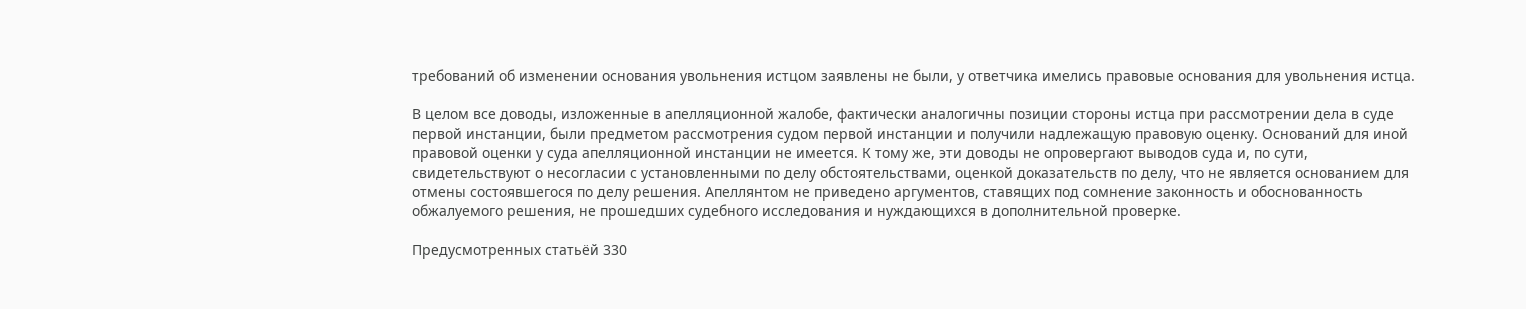требований об изменении основания увольнения истцом заявлены не были, у ответчика имелись правовые основания для увольнения истца.

В целом все доводы, изложенные в апелляционной жалобе, фактически аналогичны позиции стороны истца при рассмотрении дела в суде первой инстанции, были предметом рассмотрения судом первой инстанции и получили надлежащую правовую оценку. Оснований для иной правовой оценки у суда апелляционной инстанции не имеется. К тому же, эти доводы не опровергают выводов суда и, по сути, свидетельствуют о несогласии с установленными по делу обстоятельствами, оценкой доказательств по делу, что не является основанием для отмены состоявшегося по делу решения. Апеллянтом не приведено аргументов, ставящих под сомнение законность и обоснованность обжалуемого решения, не прошедших судебного исследования и нуждающихся в дополнительной проверке.

Предусмотренных статьёй 330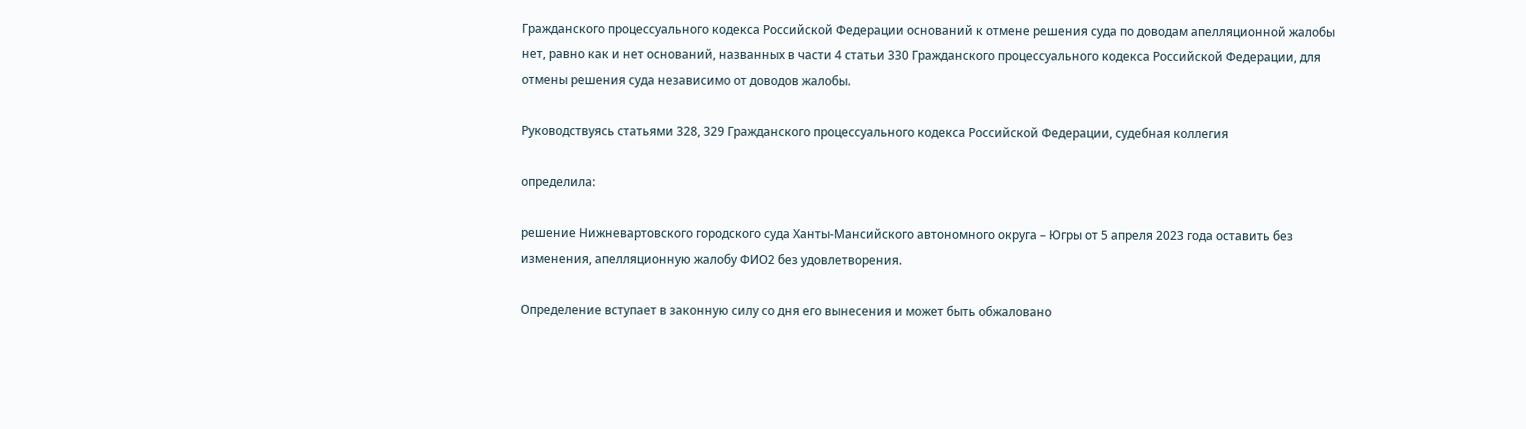Гражданского процессуального кодекса Российской Федерации оснований к отмене решения суда по доводам апелляционной жалобы нет, равно как и нет оснований, названных в части 4 статьи 330 Гражданского процессуального кодекса Российской Федерации, для отмены решения суда независимо от доводов жалобы.

Руководствуясь статьями 328, 329 Гражданского процессуального кодекса Российской Федерации, судебная коллегия

определила:

решение Нижневартовского городского суда Ханты-Мансийского автономного округа – Югры от 5 апреля 2023 года оставить без изменения, апелляционную жалобу ФИО2 без удовлетворения.

Определение вступает в законную силу со дня его вынесения и может быть обжаловано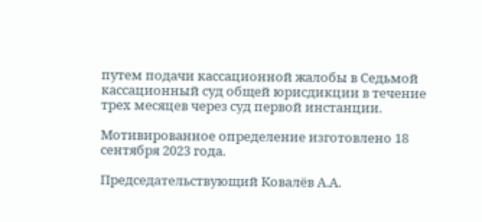путем подачи кассационной жалобы в Седьмой кассационный суд общей юрисдикции в течение трех месяцев через суд первой инстанции.

Мотивированное определение изготовлено 18 сентября 2023 года.

Председательствующий Ковалёв А.А.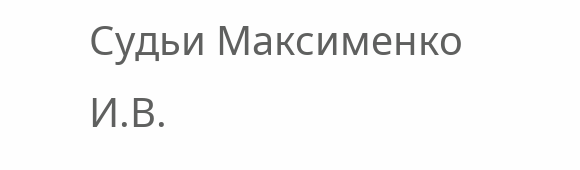Судьи Максименко И.В.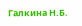Галкина Н.Б.